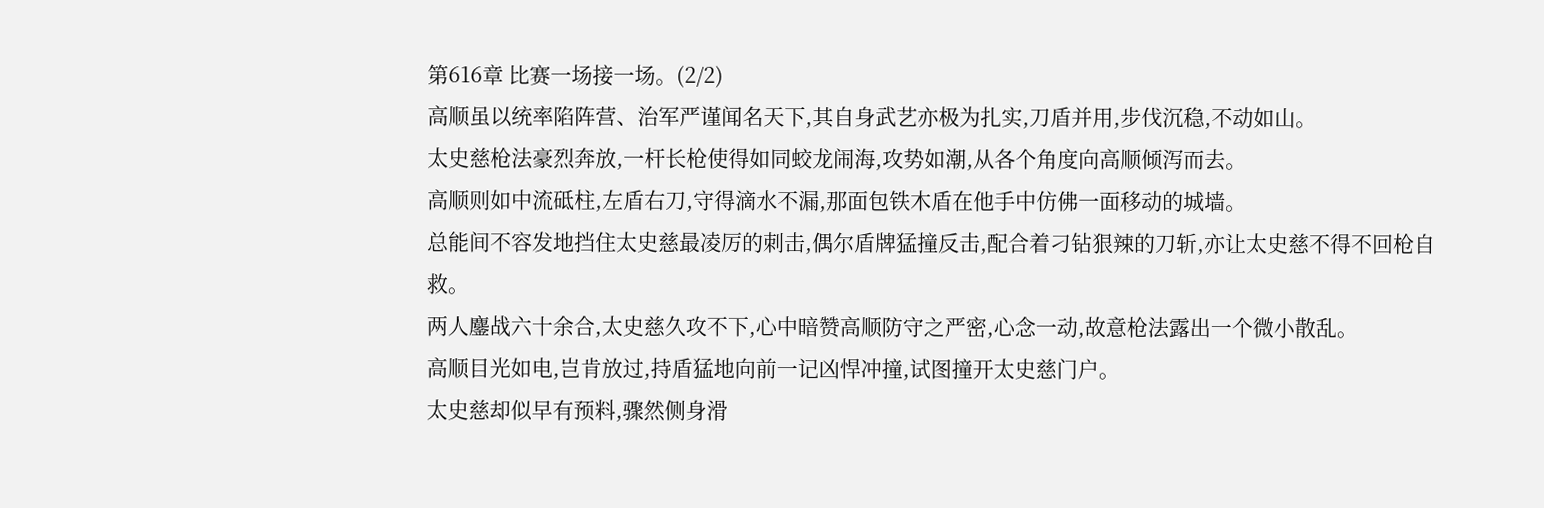第616章 比赛一场接一场。(2/2)
高顺虽以统率陷阵营、治军严谨闻名天下,其自身武艺亦极为扎实,刀盾并用,步伐沉稳,不动如山。
太史慈枪法豪烈奔放,一杆长枪使得如同蛟龙闹海,攻势如潮,从各个角度向高顺倾泻而去。
高顺则如中流砥柱,左盾右刀,守得滴水不漏,那面包铁木盾在他手中仿佛一面移动的城墙。
总能间不容发地挡住太史慈最凌厉的刺击,偶尔盾牌猛撞反击,配合着刁钻狠辣的刀斩,亦让太史慈不得不回枪自救。
两人鏖战六十余合,太史慈久攻不下,心中暗赞高顺防守之严密,心念一动,故意枪法露出一个微小散乱。
高顺目光如电,岂肯放过,持盾猛地向前一记凶悍冲撞,试图撞开太史慈门户。
太史慈却似早有预料,骤然侧身滑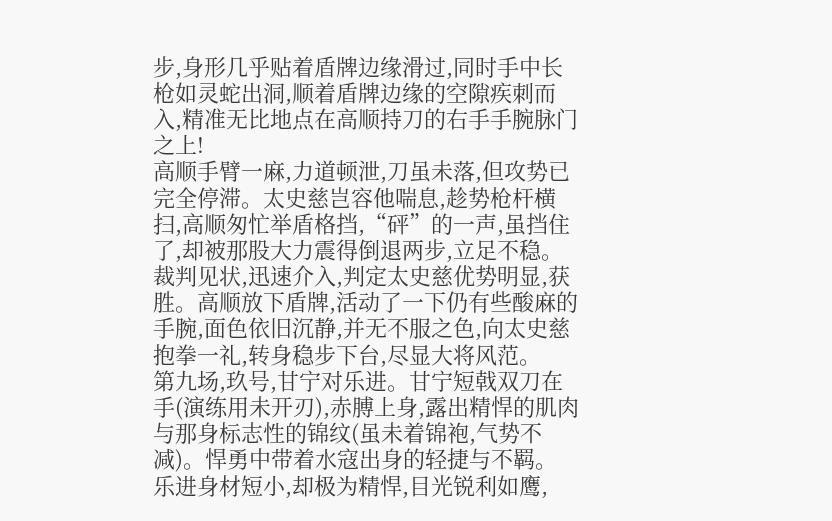步,身形几乎贴着盾牌边缘滑过,同时手中长枪如灵蛇出洞,顺着盾牌边缘的空隙疾刺而入,精准无比地点在高顺持刀的右手手腕脉门之上!
高顺手臂一麻,力道顿泄,刀虽未落,但攻势已完全停滞。太史慈岂容他喘息,趁势枪杆横扫,高顺匆忙举盾格挡,“砰”的一声,虽挡住了,却被那股大力震得倒退两步,立足不稳。
裁判见状,迅速介入,判定太史慈优势明显,获胜。高顺放下盾牌,活动了一下仍有些酸麻的手腕,面色依旧沉静,并无不服之色,向太史慈抱拳一礼,转身稳步下台,尽显大将风范。
第九场,玖号,甘宁对乐进。甘宁短戟双刀在手(演练用未开刃),赤膊上身,露出精悍的肌肉与那身标志性的锦纹(虽未着锦袍,气势不减)。悍勇中带着水寇出身的轻捷与不羁。
乐进身材短小,却极为精悍,目光锐利如鹰,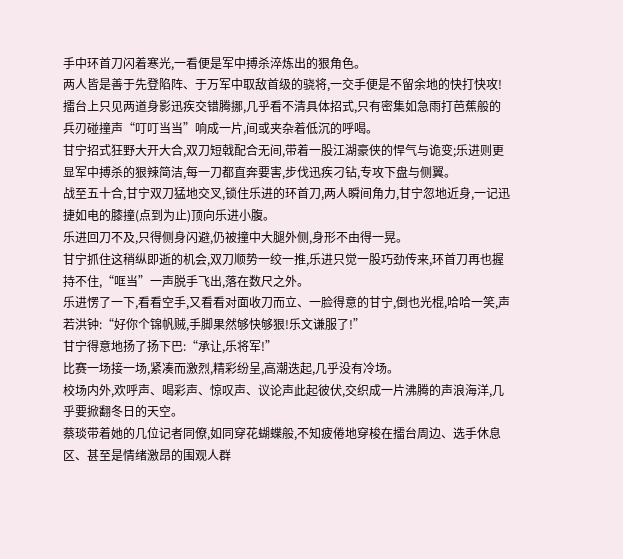手中环首刀闪着寒光,一看便是军中搏杀淬炼出的狠角色。
两人皆是善于先登陷阵、于万军中取敌首级的骁将,一交手便是不留余地的快打快攻!
擂台上只见两道身影迅疾交错腾挪,几乎看不清具体招式,只有密集如急雨打芭蕉般的兵刃碰撞声“叮叮当当”响成一片,间或夹杂着低沉的呼喝。
甘宁招式狂野大开大合,双刀短戟配合无间,带着一股江湖豪侠的悍气与诡变;乐进则更显军中搏杀的狠辣简洁,每一刀都直奔要害,步伐迅疾刁钻,专攻下盘与侧翼。
战至五十合,甘宁双刀猛地交叉,锁住乐进的环首刀,两人瞬间角力,甘宁忽地近身,一记迅捷如电的膝撞(点到为止)顶向乐进小腹。
乐进回刀不及,只得侧身闪避,仍被撞中大腿外侧,身形不由得一晃。
甘宁抓住这稍纵即逝的机会,双刀顺势一绞一推,乐进只觉一股巧劲传来,环首刀再也握持不住,“哐当”一声脱手飞出,落在数尺之外。
乐进愣了一下,看看空手,又看看对面收刀而立、一脸得意的甘宁,倒也光棍,哈哈一笑,声若洪钟:“好你个锦帆贼,手脚果然够快够狠!乐文谦服了!”
甘宁得意地扬了扬下巴:“承让,乐将军!”
比赛一场接一场,紧凑而激烈,精彩纷呈,高潮迭起,几乎没有冷场。
校场内外,欢呼声、喝彩声、惊叹声、议论声此起彼伏,交织成一片沸腾的声浪海洋,几乎要掀翻冬日的天空。
蔡琰带着她的几位记者同僚,如同穿花蝴蝶般,不知疲倦地穿梭在擂台周边、选手休息区、甚至是情绪激昂的围观人群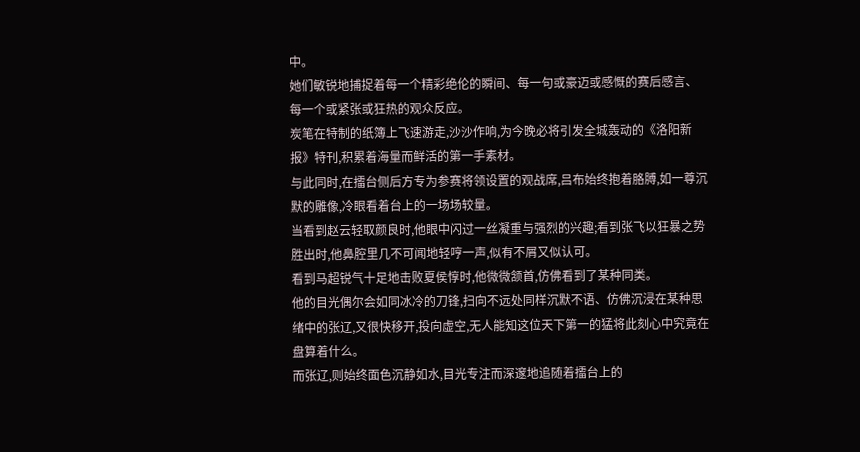中。
她们敏锐地捕捉着每一个精彩绝伦的瞬间、每一句或豪迈或感慨的赛后感言、每一个或紧张或狂热的观众反应。
炭笔在特制的纸簿上飞速游走,沙沙作响,为今晚必将引发全城轰动的《洛阳新报》特刊,积累着海量而鲜活的第一手素材。
与此同时,在擂台侧后方专为参赛将领设置的观战席,吕布始终抱着胳膊,如一尊沉默的雕像,冷眼看着台上的一场场较量。
当看到赵云轻取颜良时,他眼中闪过一丝凝重与强烈的兴趣;看到张飞以狂暴之势胜出时,他鼻腔里几不可闻地轻哼一声,似有不屑又似认可。
看到马超锐气十足地击败夏侯惇时,他微微颔首,仿佛看到了某种同类。
他的目光偶尔会如同冰冷的刀锋,扫向不远处同样沉默不语、仿佛沉浸在某种思绪中的张辽,又很快移开,投向虚空,无人能知这位天下第一的猛将此刻心中究竟在盘算着什么。
而张辽,则始终面色沉静如水,目光专注而深邃地追随着擂台上的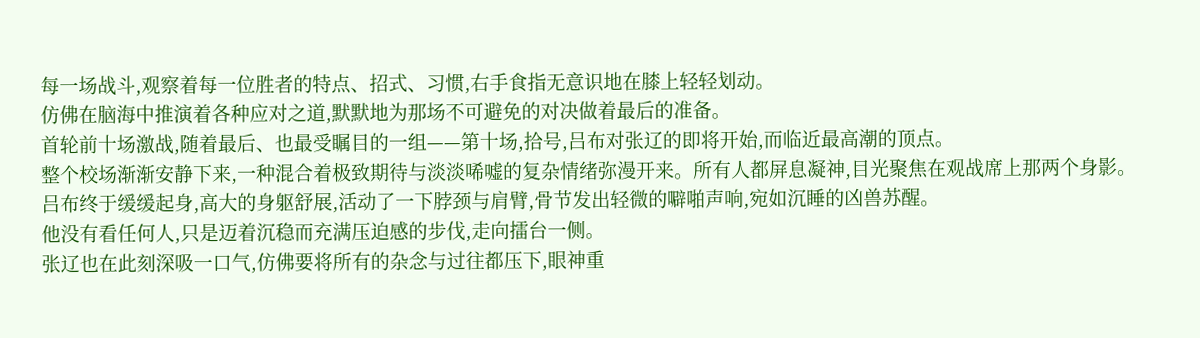每一场战斗,观察着每一位胜者的特点、招式、习惯,右手食指无意识地在膝上轻轻划动。
仿佛在脑海中推演着各种应对之道,默默地为那场不可避免的对决做着最后的准备。
首轮前十场激战,随着最后、也最受瞩目的一组——第十场,拾号,吕布对张辽的即将开始,而临近最高潮的顶点。
整个校场渐渐安静下来,一种混合着极致期待与淡淡唏嘘的复杂情绪弥漫开来。所有人都屏息凝神,目光聚焦在观战席上那两个身影。
吕布终于缓缓起身,高大的身躯舒展,活动了一下脖颈与肩臂,骨节发出轻微的噼啪声响,宛如沉睡的凶兽苏醒。
他没有看任何人,只是迈着沉稳而充满压迫感的步伐,走向擂台一侧。
张辽也在此刻深吸一口气,仿佛要将所有的杂念与过往都压下,眼神重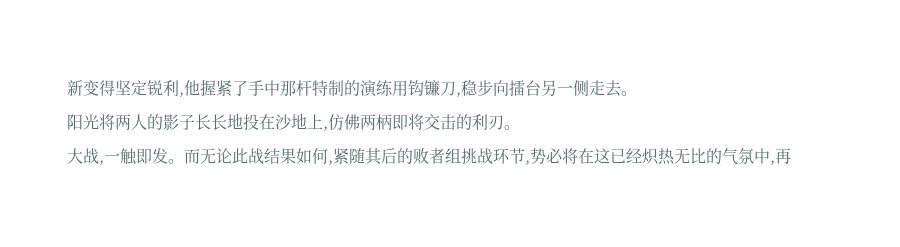新变得坚定锐利,他握紧了手中那杆特制的演练用钩镰刀,稳步向擂台另一侧走去。
阳光将两人的影子长长地投在沙地上,仿佛两柄即将交击的利刃。
大战,一触即发。而无论此战结果如何,紧随其后的败者组挑战环节,势必将在这已经炽热无比的气氛中,再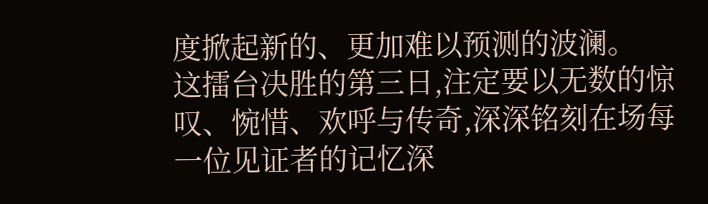度掀起新的、更加难以预测的波澜。
这擂台决胜的第三日,注定要以无数的惊叹、惋惜、欢呼与传奇,深深铭刻在场每一位见证者的记忆深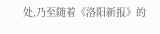处,乃至随着《洛阳新报》的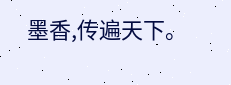墨香,传遍天下。